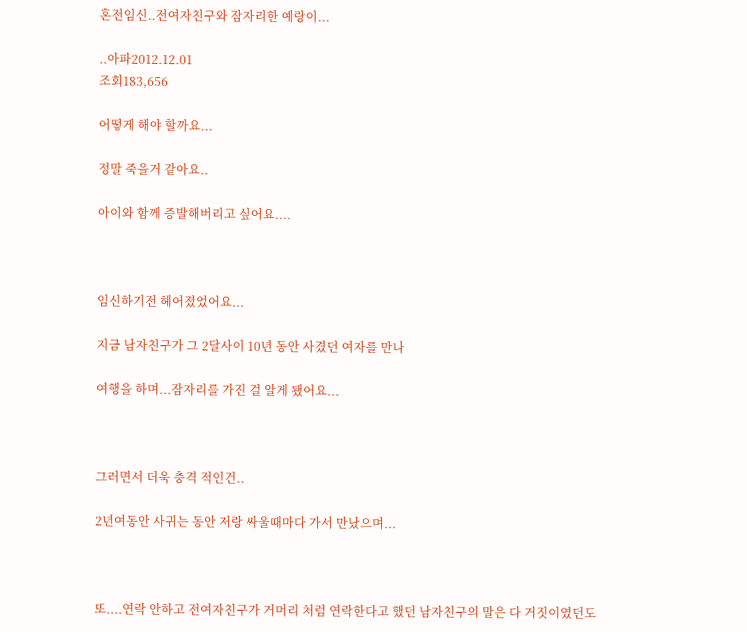혼전임신..전여자친구와 잠자리한 예랑이...

..아파2012.12.01
조회183,656

어떻게 해야 할까요...

정말 죽을거 같아요..

아이와 함께 증발해버리고 싶어요....



임신하기전 헤어졌었어요...

지금 남자친구가 그 2달사이 10년 동안 사겼던 여자를 만나

여행을 하며...잠자리를 가진 걸 알게 됐어요...



그러면서 더욱 충격 적인건..

2년여동안 사귀는 동안 저랑 싸울때마다 가서 만났으며...



또....연락 안하고 전여자친구가 거머리 처럼 연락한다고 했던 남자친구의 말은 다 거짓이였던도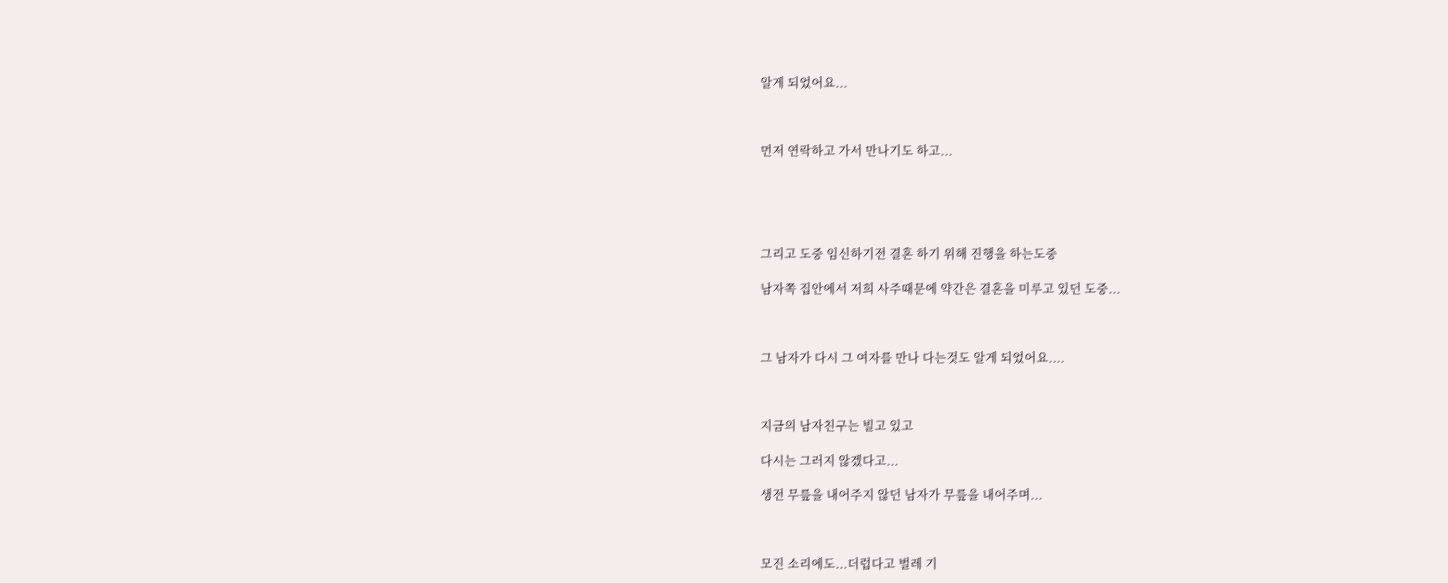알게 되었어요...



먼저 연락하고 가서 만나기도 하고...





그리고 도중 임신하기전 결혼 하기 위해 진행을 하는도중

남자쪽 집안에서 저희 사주때문에 약간은 결혼을 미루고 있던 도중...



그 남자가 다시 그 여자를 만나 다는것도 알게 되었어요....



지금의 남자친구는 빌고 있고

다시는 그러지 않겠다고...

생전 무릎을 내어주지 않던 남자가 무릎을 내어주며...



모진 소리에도...더럽다고 벌레 기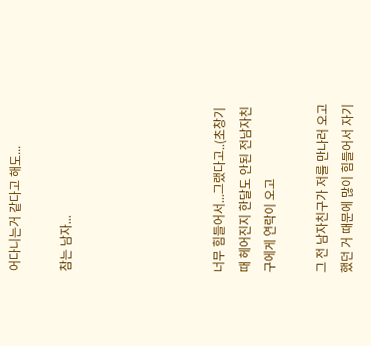어다니는거 같다고 해도...

참는 남자...





너무 힘들어서...그랬다고..(초창기때 헤어진지 한달도 안된 전남자친구에게 연락이 오고

그 전 남자친구가 저를 만나러 오고 했던 거 때문에 많이 힘들어서 자기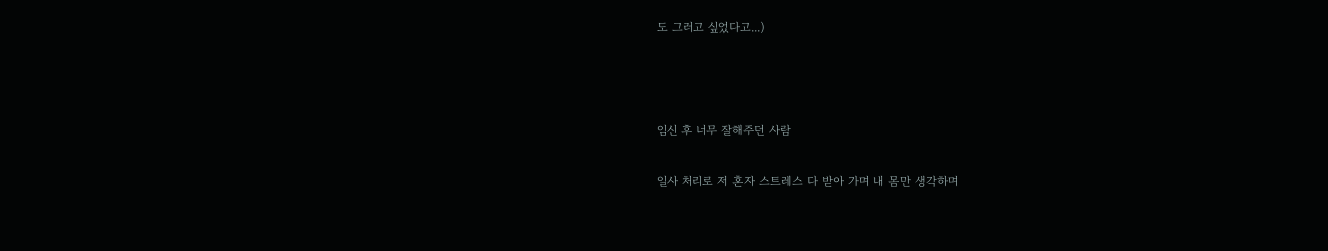도 그러고 싶었다고...)



임신 후 너무 잘해주던 사람

일사 처리로 저 혼자 스트레스 다 받아 가며 내 몸만 생각하며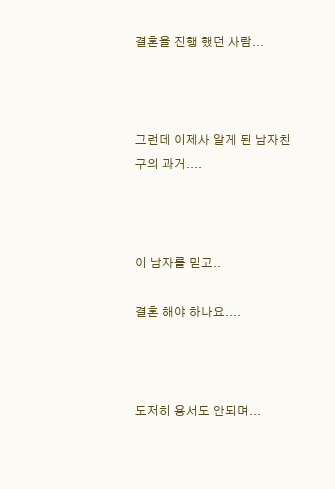결혼을 진행 했던 사람...



그런데 이제사 알게 된 남자친구의 과거....



이 남자를 믿고..

결혼 해야 하나요....



도저히 용서도 안되며...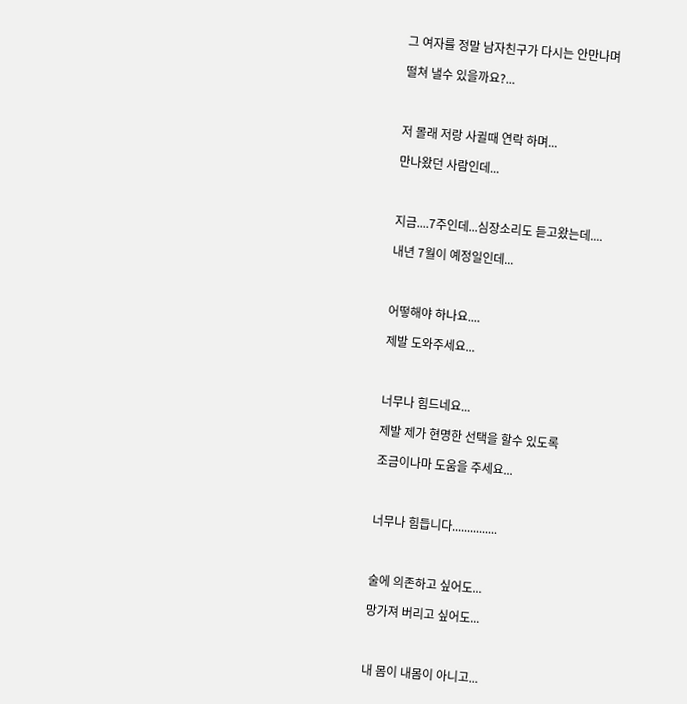그 여자를 정말 남자친구가 다시는 안만나며

떨쳐 낼수 있을까요?...



저 몰래 저랑 사귈때 연락 하며...

만나왔던 사람인데...



지금....7주인데...심장소리도 듣고왔는데....

내년 7월이 예정일인데...



어떻해야 하나요....

제발 도와주세요...



너무나 힘드네요...

제발 제가 현명한 선택을 할수 있도록

조금이나마 도움을 주세요...



너무나 힘듭니다...............



술에 의존하고 싶어도...

망가져 버리고 싶어도...



내 몸이 내몸이 아니고...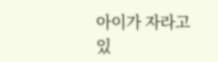아이가 자라고 있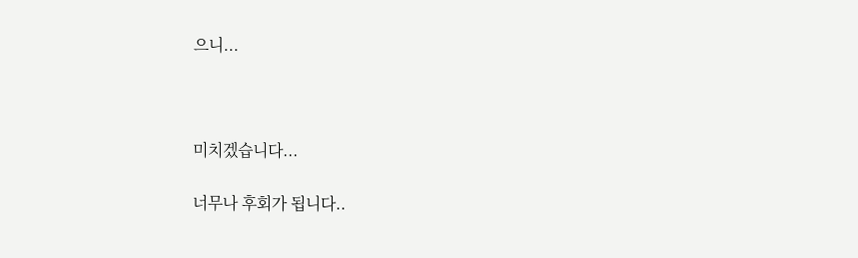으니...



미치겠습니다...

너무나 후회가 됩니다..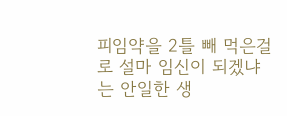피임약을 2틀 빼 먹은걸로 설마 임신이 되겠냐는 안일한 생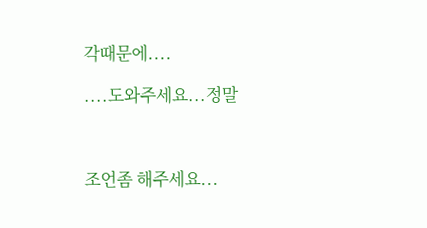각때문에....

....도와주세요...정말



조언좀 해주세요...